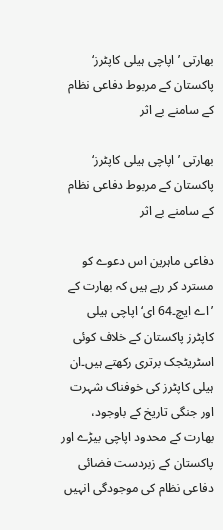بھارتی ’اپاچی ہیلی کاپٹرز‘ پاکستان کے مربوط دفاعی نظام کے سامنے بے اثر

بھارتی ’اپاچی ہیلی کاپٹرز‘ پاکستان کے مربوط دفاعی نظام کے سامنے بے اثر

دفاعی ماہرین اس دعوے کو مسترد کر رہے ہیں کہ بھارت کے ’اے ایچ۔64 ای‘ اپاچی ہیلی کاپٹرز پاکستان کے خلاف کوئی اسٹریٹجک برتری رکھتے ہیں۔ان ہیلی کاپٹرز کی خوفناک شہرت اور جنگی تاریخ کے باوجود، بھارت کے محدود اپاچی بیڑے اور پاکستان کے زبردست فضائی دفاعی نظام کی موجودگی انہیں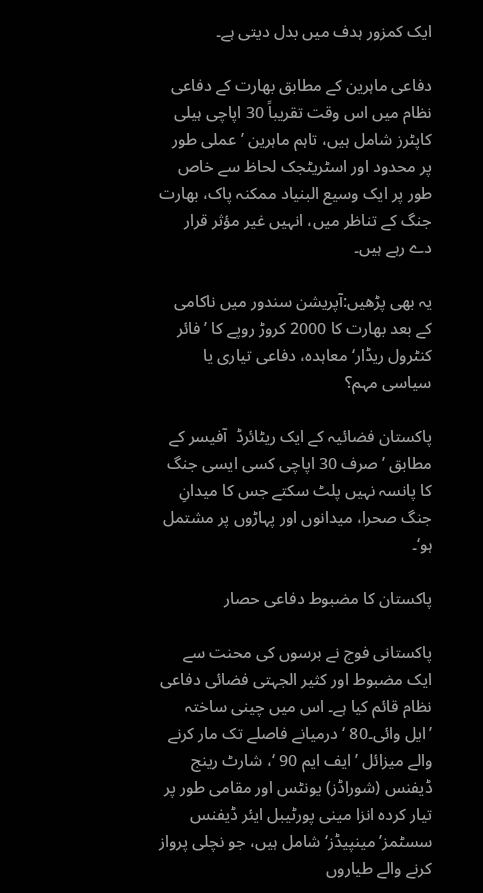ایک کمزور ہدف میں بدل دیتی ہے۔

دفاعی ماہرین کے مطابق بھارت کے دفاعی نظام میں اس وقت تقریباً 30 اپاچی ہیلی کاپٹرز شامل ہیں، تاہم ماہرین ’عملی طور پر محدود اور اسٹریٹجک لحاظ سے خاص طور پر ایک وسیع البنیاد ممکنہ پاک، بھارت جنگ کے تناظر میں، انہیں غیر مؤثر قرار دے رہے ہیں۔

یہ بھی پڑھیں:آپریشن سندور میں ناکامی کے بعد بھارت کا 2000 کروڑ روپے کا ’فائر کنٹرول ریڈار‘ معاہدہ، دفاعی تیاری یا سیاسی مہم؟

پاکستان فضائیہ کے ایک ریٹائرڈ  آفیسر کے مطابق ’صرف 30 اپاچی کسی ایسی جنگ کا پانسہ نہیں پلٹ سکتے جس کا میدانِ جنگ صحرا، میدانوں اور پہاڑوں پر مشتمل ہو‘۔

پاکستان کا مضبوط دفاعی حصار

پاکستانی فوج نے برسوں کی محنت سے ایک مضبوط اور کثیر الجہتی فضائی دفاعی نظام قائم کیا ہے۔ اس میں چینی ساختہ ’ایل وائی۔80 ‘ درمیانے فاصلے تک مار کرنے والے میزائل ’ایف ایم 90 ‘، شارٹ رینج ڈیفنس (شوراڈز) یونٹس اور مقامی طور پر تیار کردہ انزا مینی پورٹیبل ایئر ڈیفنس سسٹمز’مینپیڈز‘ شامل ہیں، جو نچلی پرواز کرنے والے طیاروں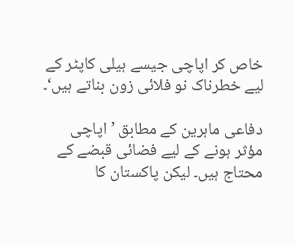خاص کر اپاچی جیسے ہیلی کاپٹر کے لیے خطرناک نو فلائی زون بناتے ہیں‘۔

دفاعی ماہرین کے مطابق ’اپاچی مؤثر ہونے کے لیے فضائی قبضے کے محتاج ہیں۔ لیکن پاکستان کا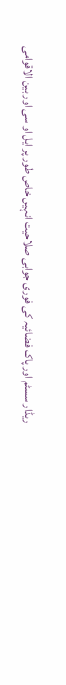ریڈار سسٹم اور پاک فضائیہ کی فوری جوابی صلاحیت انہیں خاص طور پر ایل او سی اور بین الاقوامی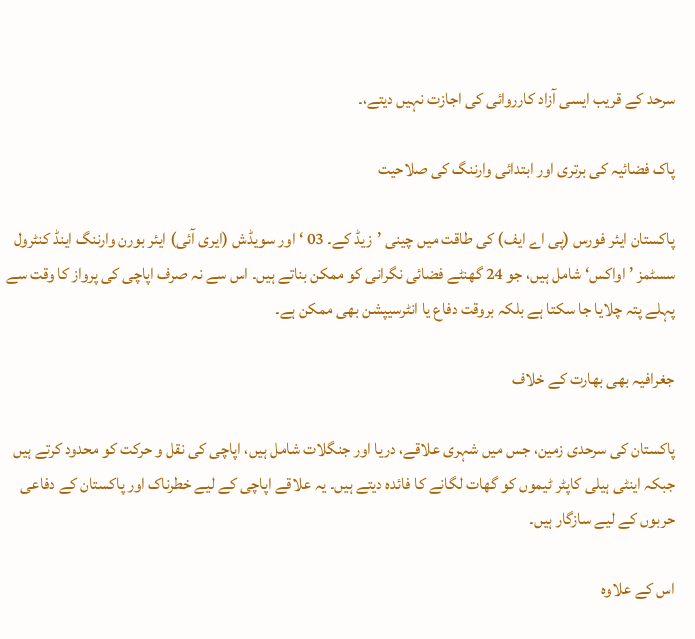سرحد کے قریب ایسی آزاد کارروائی کی اجازت نہیں دیتے،۔

پاک فضائیہ کی برتری اور ابتدائی وارننگ کی صلاحیت

پاکستان ایئر فورس (پی اے ایف) کی طاقت میں چینی ’زیڈ کے۔ 03 ‘ اور سویڈش (ایری آئی) ایئر بورن وارننگ اینڈ کنٹرول سسٹمز ’اواکس‘ شامل ہیں، جو 24 گھنٹے فضائی نگرانی کو ممکن بناتے ہیں۔ اس سے نہ صرف اپاچی کی پرواز کا وقت سے پہلے پتہ چلایا جا سکتا ہے بلکہ بروقت دفاع یا انٹرسیپشن بھی ممکن ہے۔

جغرافیہ بھی بھارت کے خلاف

پاکستان کی سرحدی زمین، جس میں شہری علاقے، دریا اور جنگلات شامل ہیں، اپاچی کی نقل و حرکت کو محدود کرتے ہیں جبکہ اینٹی ہیلی کاپٹر ٹیموں کو گھات لگانے کا فائدہ دیتے ہیں۔ یہ علاقے اپاچی کے لیے خطرناک اور پاکستان کے دفاعی حربوں کے لیے سازگار ہیں۔

اس کے علاوہ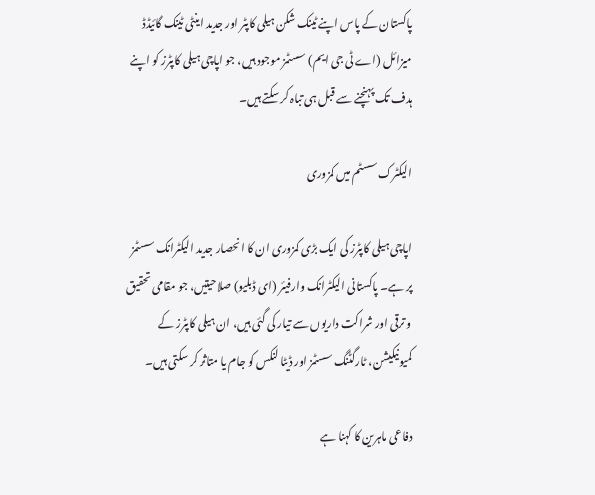پاکستان کے پاس اپنے ٹینک شکن ہیلی کاپٹر اور جدید اینٹی ٹینک گائیڈڈ میزائل (اے ٹی جی ایم) سسٹمز موجود ہیں، جو اپاچی ہیلی کاپٹرز کو اپنے ہدف تک پہنچنے سے قبل ہی تباہ کر سکتے ہیں۔

الیکٹرک سسٹم میں کمزوری

اپاچی ہیلی کاپٹرز کی ایک بڑی کمزوری ان کا انحصار جدید الیکٹرانک سسٹمز پر ہے۔ پاکستانی الیکٹرانک وارفیئر (ای ڈبلیو) صلاحیتیں، جو مقامی تحقیق و ترقی اور شراکت داریوں سے تیار کی گئی ہیں، ان ہیلی کاپٹرز کے کمیونیکیشن، ٹارگٹنگ سسٹمز اور ڈیٹا لنکس کو جام یا متاثر کر سکتی ہیں۔

دفاعی ماہرین کا کہنا ہے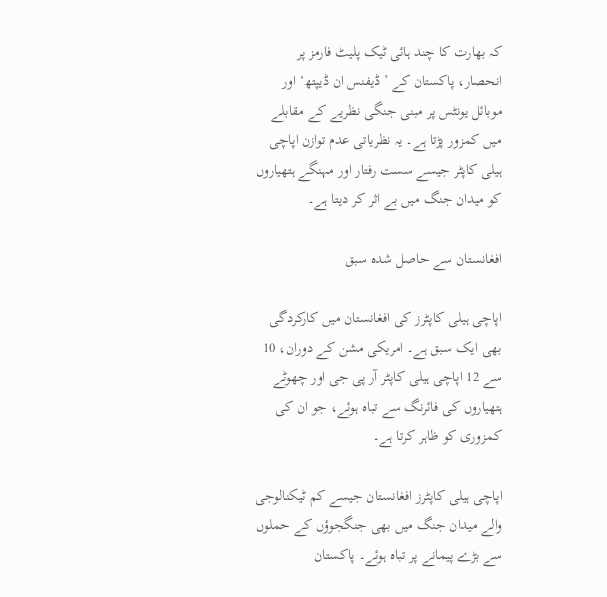کہ بھارت کا چند ہائی ٹیک پلیٹ فارمز پر انحصار، پاکستان کے ’ڈیفنس ان ڈیپتھ‘ اور موبائل یونٹس پر مبنی جنگی نظریے کے مقابلے میں کمزور پڑتا ہے۔ یہ نظریاتی عدم توازن اپاچی ہیلی کاپٹر جیسے سست رفتار اور مہنگے ہتھیاروں کو میدان جنگ میں بے اثر کر دیتا ہے۔

افغانستان سے حاصل شدہ سبق

اپاچی ہیلی کاپٹرز کی افغانستان میں کارکردگی بھی ایک سبق ہے۔ امریکی مشن کے دوران، 10 سے 12 اپاچی ہیلی کاپٹر آر پی جی اور چھوٹے ہتھیاروں کی فائرنگ سے تباہ ہوئے، جو ان کی کمزوری کو ظاہر کرتا ہے۔

اپاچی ہیلی کاپٹرز افغانستان جیسے کم ٹیکنالوجی والے میدان جنگ میں بھی جنگجوؤں کے حملوں سے بڑے پیمانے پر تباہ ہوئے۔ پاکستان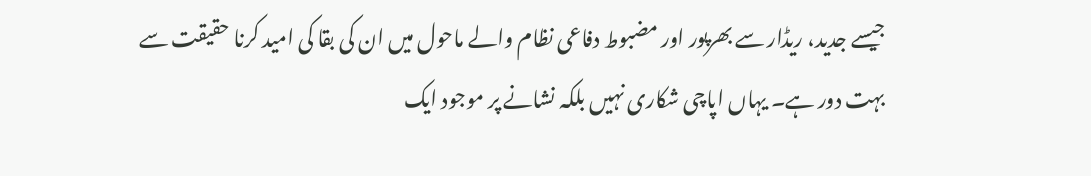جیسے جدید، ریڈار سے بھرپور اور مضبوط دفاعی نظام والے ماحول میں ان کی بقا کی امید کرنا حقیقت سے بہت دور ہے۔ یہاں اپاچی شکاری نہیں بلکہ نشانے پر موجود ایک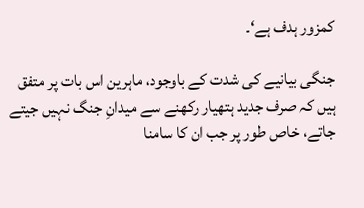کمزور ہدف ہے‘۔

جنگی بیانیے کی شدت کے باوجود، ماہرین اس بات پر متفق ہیں کہ صرف جدید ہتھیار رکھنے سے میدانِ جنگ نہیں جیتے جاتے، خاص طور پر جب ان کا سامنا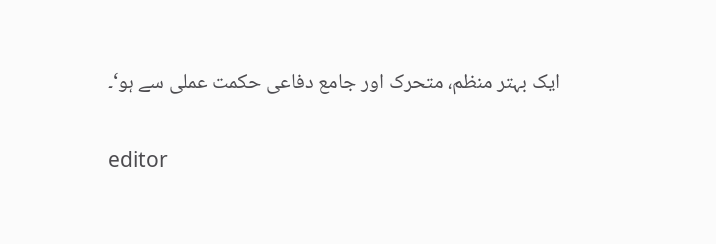ایک بہتر منظم، متحرک اور جامع دفاعی حکمت عملی سے ہو‘۔

editor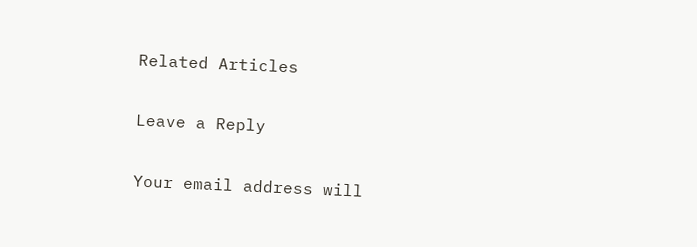Related Articles

Leave a Reply

Your email address will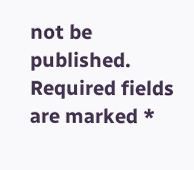not be published. Required fields are marked *